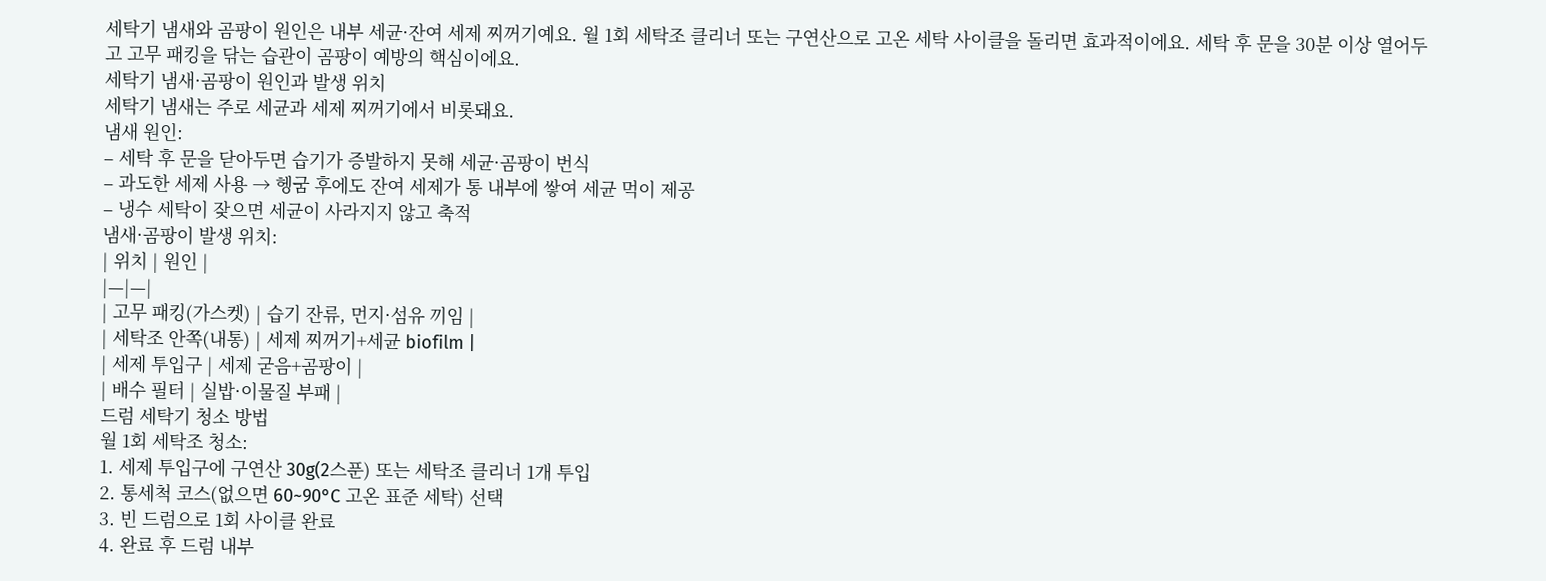세탁기 냄새와 곰팡이 원인은 내부 세균·잔여 세제 찌꺼기예요. 월 1회 세탁조 클리너 또는 구연산으로 고온 세탁 사이클을 돌리면 효과적이에요. 세탁 후 문을 30분 이상 열어두고 고무 패킹을 닦는 습관이 곰팡이 예방의 핵심이에요.
세탁기 냄새·곰팡이 원인과 발생 위치
세탁기 냄새는 주로 세균과 세제 찌꺼기에서 비롯돼요.
냄새 원인:
– 세탁 후 문을 닫아두면 습기가 증발하지 못해 세균·곰팡이 번식
– 과도한 세제 사용 → 헹굼 후에도 잔여 세제가 통 내부에 쌓여 세균 먹이 제공
– 냉수 세탁이 잦으면 세균이 사라지지 않고 축적
냄새·곰팡이 발생 위치:
| 위치 | 원인 |
|—|—|
| 고무 패킹(가스켓) | 습기 잔류, 먼지·섬유 끼임 |
| 세탁조 안쪽(내통) | 세제 찌꺼기+세균 biofilm |
| 세제 투입구 | 세제 굳음+곰팡이 |
| 배수 필터 | 실밥·이물질 부패 |
드럼 세탁기 청소 방법
월 1회 세탁조 청소:
1. 세제 투입구에 구연산 30g(2스푼) 또는 세탁조 클리너 1개 투입
2. 통세척 코스(없으면 60~90°C 고온 표준 세탁) 선택
3. 빈 드럼으로 1회 사이클 완료
4. 완료 후 드럼 내부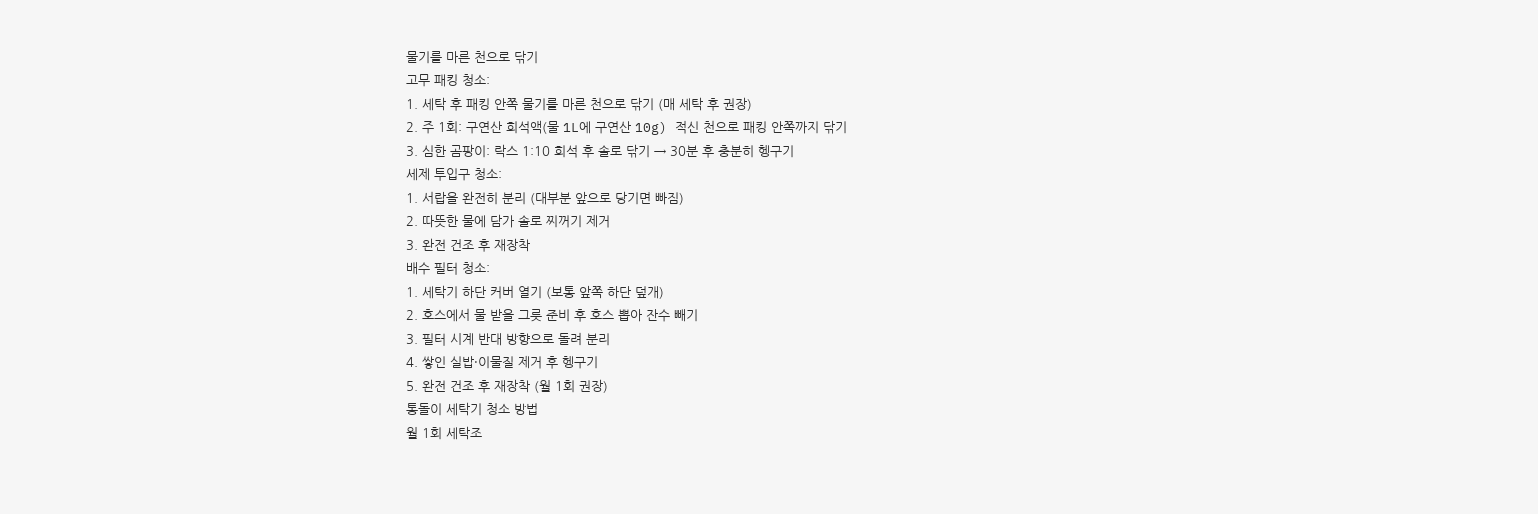물기를 마른 천으로 닦기
고무 패킹 청소:
1. 세탁 후 패킹 안쪽 물기를 마른 천으로 닦기 (매 세탁 후 권장)
2. 주 1회: 구연산 희석액(물 1L에 구연산 10g) 적신 천으로 패킹 안쪽까지 닦기
3. 심한 곰팡이: 락스 1:10 희석 후 솔로 닦기 → 30분 후 충분히 헹구기
세제 투입구 청소:
1. 서랍을 완전히 분리 (대부분 앞으로 당기면 빠짐)
2. 따뜻한 물에 담가 솔로 찌꺼기 제거
3. 완전 건조 후 재장착
배수 필터 청소:
1. 세탁기 하단 커버 열기 (보통 앞쪽 하단 덮개)
2. 호스에서 물 받을 그릇 준비 후 호스 뽑아 잔수 빼기
3. 필터 시계 반대 방향으로 돌려 분리
4. 쌓인 실밥·이물질 제거 후 헹구기
5. 완전 건조 후 재장착 (월 1회 권장)
통돌이 세탁기 청소 방법
월 1회 세탁조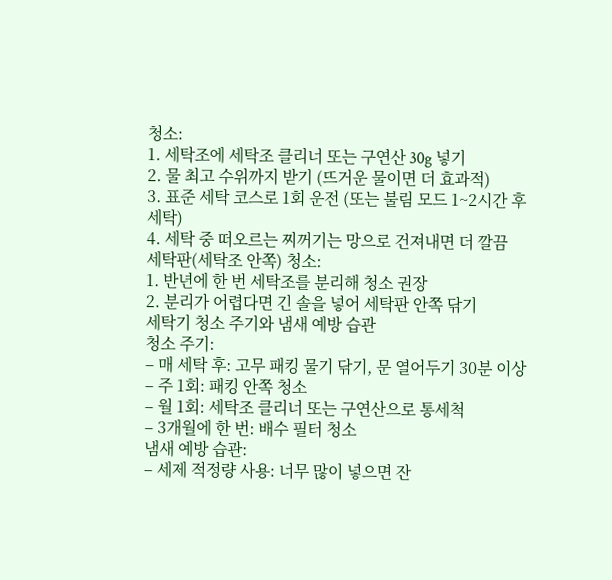청소:
1. 세탁조에 세탁조 클리너 또는 구연산 30g 넣기
2. 물 최고 수위까지 받기 (뜨거운 물이면 더 효과적)
3. 표준 세탁 코스로 1회 운전 (또는 불림 모드 1~2시간 후 세탁)
4. 세탁 중 떠오르는 찌꺼기는 망으로 건져내면 더 깔끔
세탁판(세탁조 안쪽) 청소:
1. 반년에 한 번 세탁조를 분리해 청소 권장
2. 분리가 어렵다면 긴 솔을 넣어 세탁판 안쪽 닦기
세탁기 청소 주기와 냄새 예방 습관
청소 주기:
– 매 세탁 후: 고무 패킹 물기 닦기, 문 열어두기 30분 이상
– 주 1회: 패킹 안쪽 청소
– 월 1회: 세탁조 클리너 또는 구연산으로 통세척
– 3개월에 한 번: 배수 필터 청소
냄새 예방 습관:
– 세제 적정량 사용: 너무 많이 넣으면 잔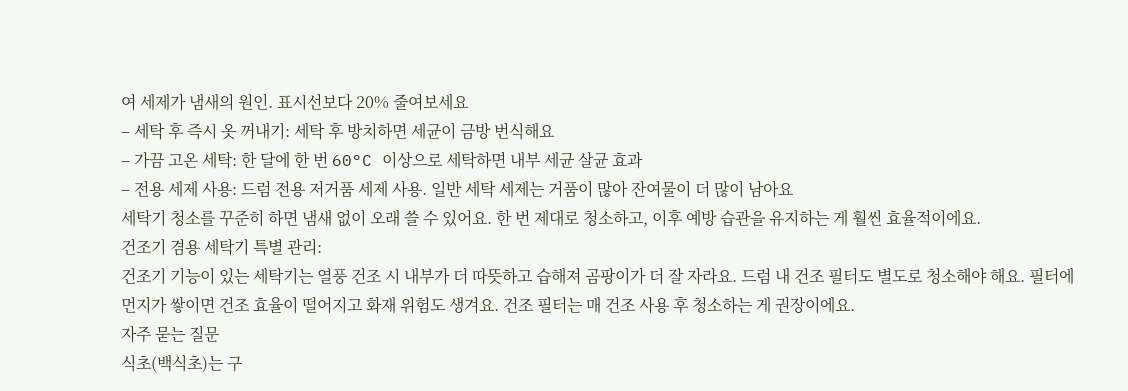여 세제가 냄새의 원인. 표시선보다 20% 줄여보세요
– 세탁 후 즉시 옷 꺼내기: 세탁 후 방치하면 세균이 금방 번식해요
– 가끔 고온 세탁: 한 달에 한 번 60°C 이상으로 세탁하면 내부 세균 살균 효과
– 전용 세제 사용: 드럼 전용 저거품 세제 사용. 일반 세탁 세제는 거품이 많아 잔여물이 더 많이 남아요
세탁기 청소를 꾸준히 하면 냄새 없이 오래 쓸 수 있어요. 한 번 제대로 청소하고, 이후 예방 습관을 유지하는 게 훨씬 효율적이에요.
건조기 겸용 세탁기 특별 관리:
건조기 기능이 있는 세탁기는 열풍 건조 시 내부가 더 따뜻하고 습해져 곰팡이가 더 잘 자라요. 드럼 내 건조 필터도 별도로 청소해야 해요. 필터에 먼지가 쌓이면 건조 효율이 떨어지고 화재 위험도 생겨요. 건조 필터는 매 건조 사용 후 청소하는 게 권장이에요.
자주 묻는 질문
식초(백식초)는 구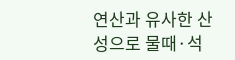연산과 유사한 산성으로 물때·석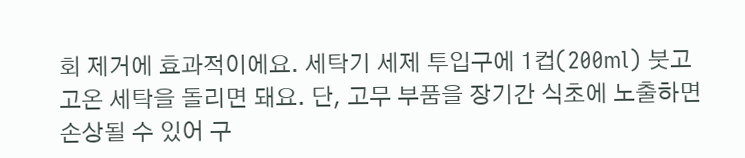회 제거에 효과적이에요. 세탁기 세제 투입구에 1컵(200ml) 붓고 고온 세탁을 돌리면 돼요. 단, 고무 부품을 장기간 식초에 노출하면 손상될 수 있어 구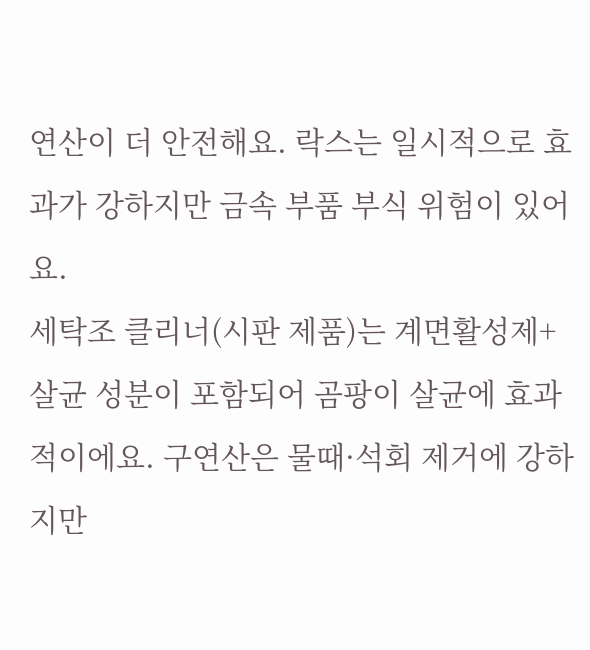연산이 더 안전해요. 락스는 일시적으로 효과가 강하지만 금속 부품 부식 위험이 있어요.
세탁조 클리너(시판 제품)는 계면활성제+살균 성분이 포함되어 곰팡이 살균에 효과적이에요. 구연산은 물때·석회 제거에 강하지만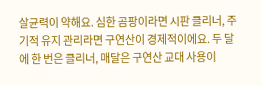살균력이 약해요. 심한 곰팡이라면 시판 클리너, 주기적 유지 관리라면 구연산이 경제적이에요. 두 달에 한 번은 클리너, 매달은 구연산 교대 사용이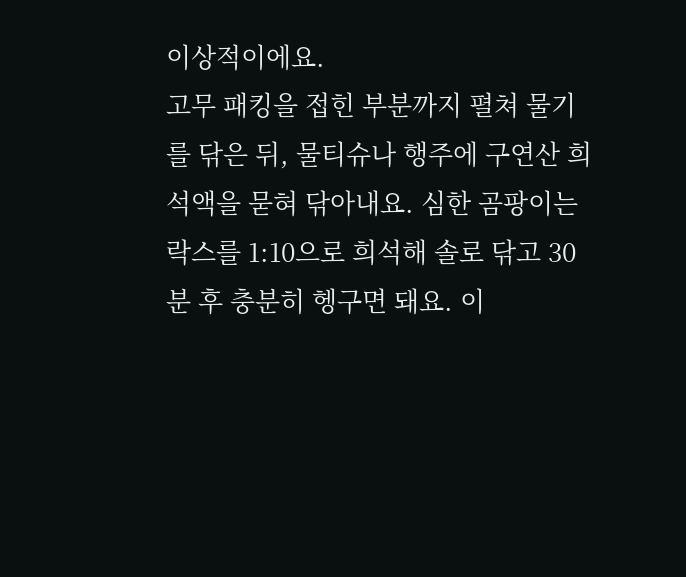이상적이에요.
고무 패킹을 접힌 부분까지 펼쳐 물기를 닦은 뒤, 물티슈나 행주에 구연산 희석액을 묻혀 닦아내요. 심한 곰팡이는 락스를 1:10으로 희석해 솔로 닦고 30분 후 충분히 헹구면 돼요. 이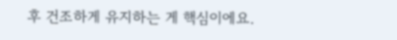후 건조하게 유지하는 게 핵심이에요.